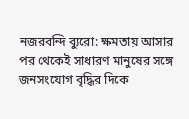নজরবন্দি ব্যুরো: ক্ষমতায় আসার পর থেকেই সাধারণ মানুষের সঙ্গে জনসংযোগ বৃদ্ধির দিকে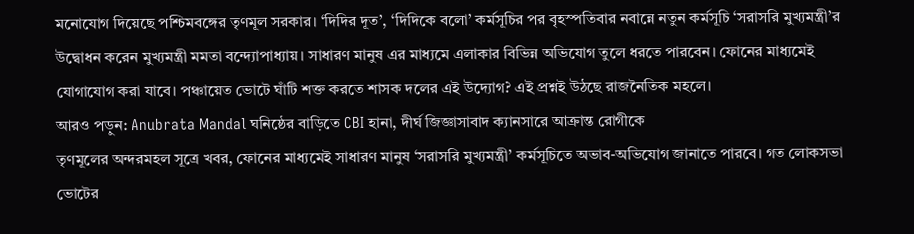মনোযোগ দিয়েছে পশ্চিমবঙ্গের তৃণমূল সরকার। ‘দিদির দূত’, ‘দিদিকে বলো’ কর্মসূচির পর বৃহস্পতিবার নবান্নে নতুন কর্মসূচি ‘সরাসরি মুখ্যমন্ত্রী’র উদ্বোধন করেন মুখ্যমন্ত্রী মমতা বন্দ্যোপাধ্যায়। সাধারণ মানুষ এর মাধ্যমে এলাকার বিভিন্ন অভিযোগ তুলে ধরতে পারবেন। ফোনের মাধ্যমেই যোগাযোগ করা যাবে। পঞ্চায়েত ভোটে ঘাঁটি শক্ত করতে শাসক দলের এই উদ্যোগ? এই প্রশ্নই উঠছে রাজনৈতিক মহলে।
আরও পড়ুন: Anubrata Mandal ঘনিষ্ঠের বাড়িতে CBI হানা, দীর্ঘ জিজ্ঞাসাবাদ ক্যানসারে আক্রান্ত রোগীকে
তৃণমূলের অন্দরমহল সূত্রে খবর, ফোনের মাধ্যমেই সাধারণ মানুষ ‘সরাসরি মুখ্যমন্ত্রী’ কর্মসূচিতে অভাব-অভিযোগ জানাতে পারবে। গত লোকসভা ভোটের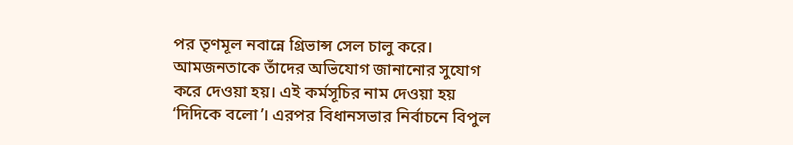পর তৃণমূল নবান্নে গ্রিভান্স সেল চালু করে। আমজনতাকে তাঁদের অভিযোগ জানানোর সুযোগ করে দেওয়া হয়। এই কর্মসূচির নাম দেওয়া হয় ‘দিদিকে বলো’। এরপর বিধানসভার নির্বাচনে বিপুল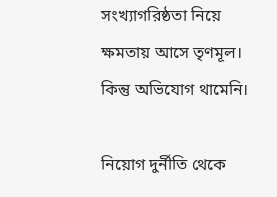সংখ্যাগরিষ্ঠতা নিয়ে ক্ষমতায় আসে তৃণমূল। কিন্তু অভিযোগ থামেনি।

নিয়োগ দুর্নীতি থেকে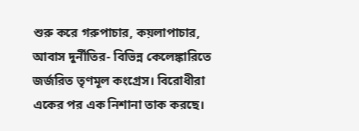শুরু করে গরুপাচার, কয়লাপাচার, আবাস দুর্নীতির- বিভিন্ন কেলেঙ্কারিতে জর্জরিত তৃণমূল কংগ্রেস। বিরোধীরা একের পর এক নিশানা তাক করছে।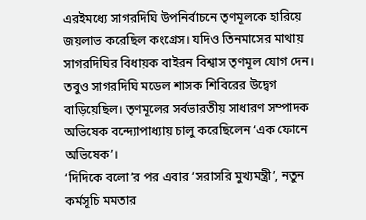এরইমধ্যে সাগরদিঘি উপনির্বাচনে তৃণমূলকে হারিয়ে জয়লাভ করেছিল কংগ্রেস। যদিও তিনমাসের মাথায় সাগরদিঘির বিধায়ক বাইরন বিশ্বাস তৃণমূল যোগ দেন। তবুও সাগরদিঘি মডেল শাসক শিবিরের উদ্বেগ বাড়িয়েছিল। তৃণমূলের সর্বভারতীয় সাধারণ সম্পাদক অভিষেক বন্দ্যোপাধ্যায় চালু করেছিলেন ‘এক ফোনে অভিষেক’।
‘দিদিকে বলো’র পর এবার ‘সরাসরি মুখ্যমন্ত্রী’, নতুন কর্মসূচি মমতার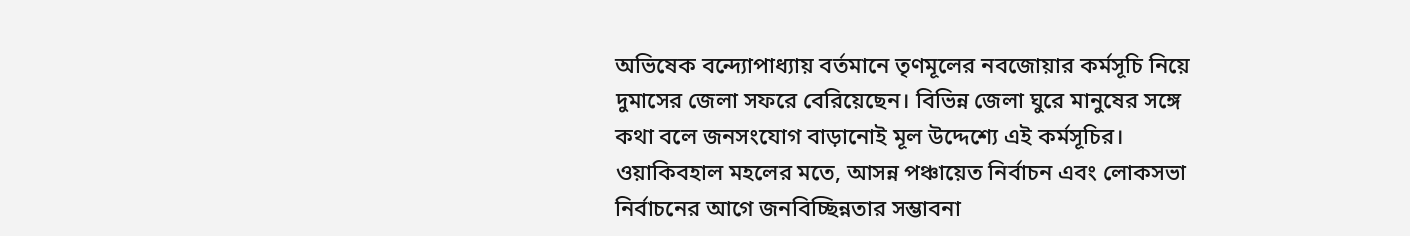অভিষেক বন্দ্যোপাধ্যায় বর্তমানে তৃণমূলের নবজোয়ার কর্মসূচি নিয়ে দুমাসের জেলা সফরে বেরিয়েছেন। বিভিন্ন জেলা ঘুরে মানুষের সঙ্গে কথা বলে জনসংযোগ বাড়ানোই মূল উদ্দেশ্যে এই কর্মসূচির। ওয়াকিবহাল মহলের মতে, আসন্ন পঞ্চায়েত নির্বাচন এবং লোকসভা নির্বাচনের আগে জনবিচ্ছিন্নতার সম্ভাবনা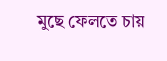মুছে ফেলতে চায়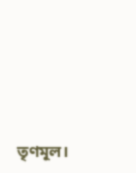তৃণমূল।